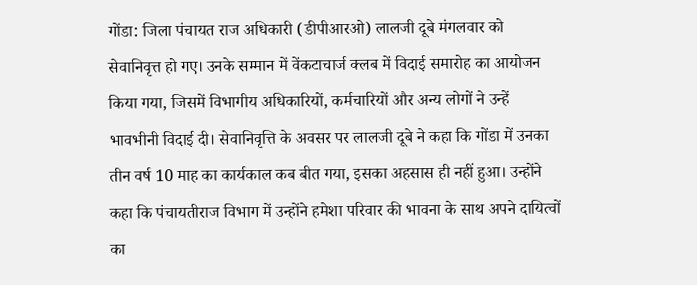गोंडा: जिला पंचायत राज अधिकारी (डीपीआरओ) लालजी दूबे मंगलवार को सेवानिवृत्त हो गए। उनके सम्मान में वेंकटाचार्ज क्लब में विदाई समारोह का आयोजन किया गया, जिसमें विभागीय अधिकारियों, कर्मचारियों और अन्य लोगों ने उन्हें भावभीनी विदाई दी। सेवानिवृत्ति के अवसर पर लालजी दूबे ने कहा कि गोंडा में उनका तीन वर्ष 10 माह का कार्यकाल कब बीत गया, इसका अहसास ही नहीं हुआ। उन्होंने कहा कि पंचायतीराज विभाग में उन्होंने हमेशा परिवार की भावना के साथ अपने दायित्वों का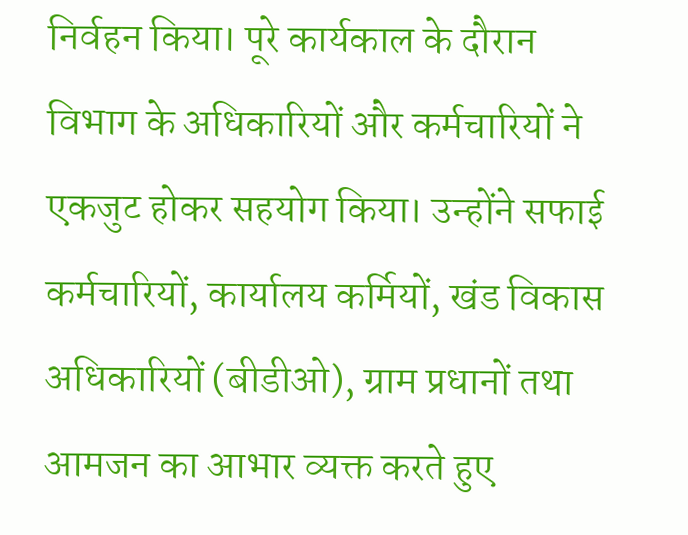निर्वहन किया। पूरे कार्यकाल के दौरान विभाग के अधिकारियों और कर्मचारियों ने एकजुट होकर सहयोग किया। उन्होंने सफाई कर्मचारियों, कार्यालय कर्मियों, खंड विकास अधिकारियों (बीडीओ), ग्राम प्रधानों तथा आमजन का आभार व्यक्त करते हुए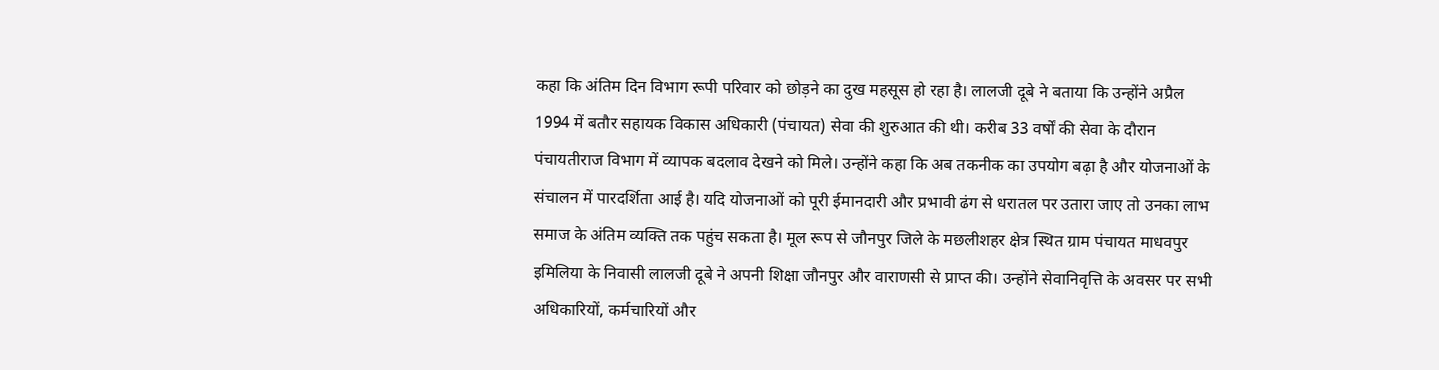कहा कि अंतिम दिन विभाग रूपी परिवार को छोड़ने का दुख महसूस हो रहा है। लालजी दूबे ने बताया कि उन्होंने अप्रैल 1994 में बतौर सहायक विकास अधिकारी (पंचायत) सेवा की शुरुआत की थी। करीब 33 वर्षों की सेवा के दौरान पंचायतीराज विभाग में व्यापक बदलाव देखने को मिले। उन्होंने कहा कि अब तकनीक का उपयोग बढ़ा है और योजनाओं के संचालन में पारदर्शिता आई है। यदि योजनाओं को पूरी ईमानदारी और प्रभावी ढंग से धरातल पर उतारा जाए तो उनका लाभ समाज के अंतिम व्यक्ति तक पहुंच सकता है। मूल रूप से जौनपुर जिले के मछलीशहर क्षेत्र स्थित ग्राम पंचायत माधवपुर इमिलिया के निवासी लालजी दूबे ने अपनी शिक्षा जौनपुर और वाराणसी से प्राप्त की। उन्होंने सेवानिवृत्ति के अवसर पर सभी अधिकारियों, कर्मचारियों और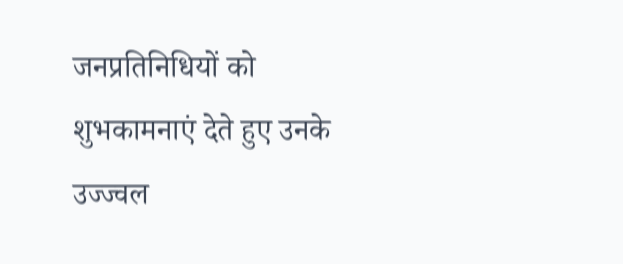जनप्रतिनिधियों को शुभकामनाएं देते हुए उनके उज्ज्वल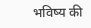भविष्य की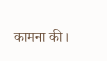कामना की।